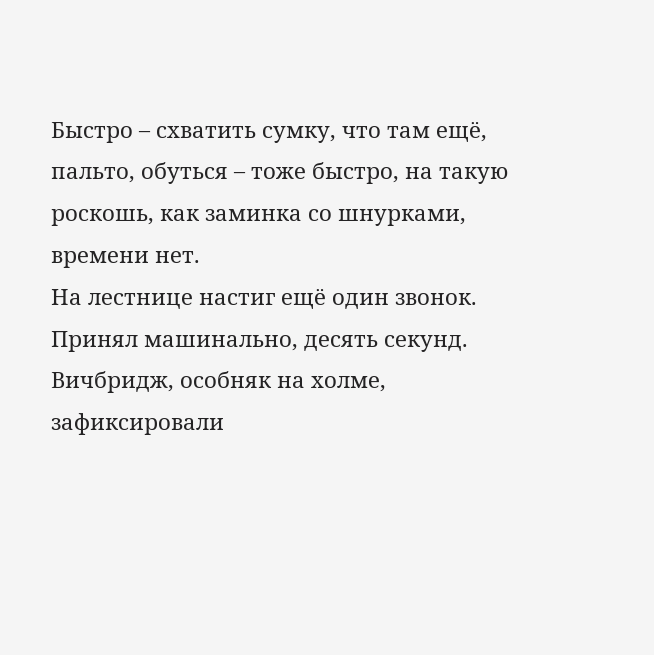Быстро – схватить сумку, что там ещё, пальто, обуться – тоже быстро, на такую роскошь, как заминка со шнурками, времени нет.
На лестнице настиг ещё один звонок. Принял машинально, десять секунд. Вичбридж, особняк на холме, зафиксировали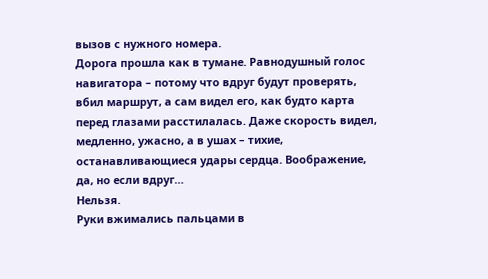вызов с нужного номера.
Дорога прошла как в тумане. Равнодушный голос навигатора – потому что вдруг будут проверять, вбил маршрут, а сам видел его, как будто карта перед глазами расстилалась. Даже скорость видел, медленно, ужасно, а в ушах – тихие, останавливающиеся удары сердца. Воображение, да, но если вдруг…
Нельзя.
Руки вжимались пальцами в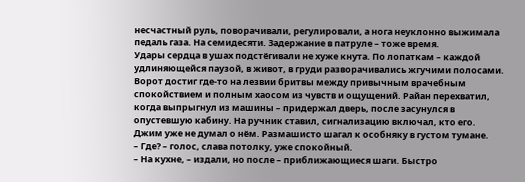несчастный руль, поворачивали, регулировали, а нога неуклонно выжимала педаль газа. На семидесяти. Задержание в патруле – тоже время.
Удары сердца в ушах подстёгивали не хуже кнута. По лопаткам – каждой удлиняющейся паузой, в живот, в груди разворачивались жгучими полосами.
Ворот достиг где-то на лезвии бритвы между привычным врачебным спокойствием и полным хаосом из чувств и ощущений. Райан перехватил, когда выпрыгнул из машины – придержал дверь, после засунулся в опустевшую кабину. На ручник ставил, сигнализацию включал, кто его.
Джим уже не думал о нём. Размашисто шагал к особняку в густом тумане.
– Где? – голос, слава потолку, уже спокойный.
– На кухне, – издали, но после – приближающиеся шаги. Быстро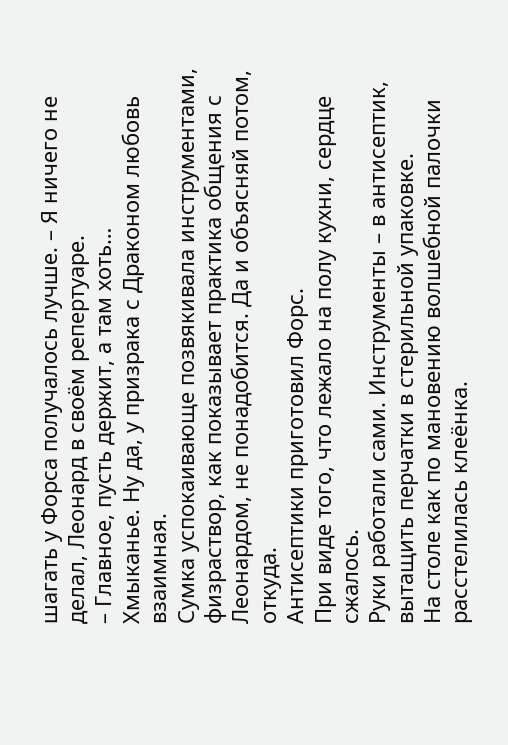шагать у Форса получалось лучше. – Я ничего не делал, Леонард в своём репертуаре.
– Главное, пусть держит, а там хоть…
Хмыканье. Ну да, у призрака с Драконом любовь взаимная.
Сумка успокаивающе позвякивала инструментами, физраствор, как показывает практика общения с Леонардом, не понадобится. Да и объясняй потом, откуда.
Антисептики приготовил Форс.
При виде того, что лежало на полу кухни, сердце сжалось.
Руки работали сами. Инструменты – в антисептик, вытащить перчатки в стерильной упаковке.
На столе как по мановению волшебной палочки расстелилась клеёнка.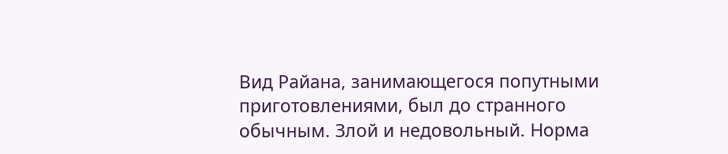Вид Райана, занимающегося попутными приготовлениями, был до странного обычным. Злой и недовольный. Норма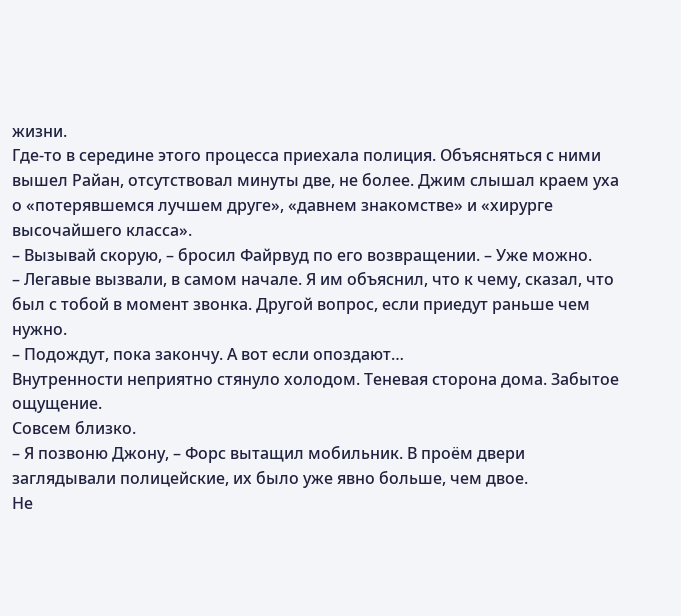жизни.
Где-то в середине этого процесса приехала полиция. Объясняться с ними вышел Райан, отсутствовал минуты две, не более. Джим слышал краем уха о «потерявшемся лучшем друге», «давнем знакомстве» и «хирурге высочайшего класса».
– Вызывай скорую, – бросил Файрвуд по его возвращении. – Уже можно.
– Легавые вызвали, в самом начале. Я им объяснил, что к чему, сказал, что был с тобой в момент звонка. Другой вопрос, если приедут раньше чем нужно.
– Подождут, пока закончу. А вот если опоздают…
Внутренности неприятно стянуло холодом. Теневая сторона дома. Забытое ощущение.
Совсем близко.
– Я позвоню Джону, – Форс вытащил мобильник. В проём двери заглядывали полицейские, их было уже явно больше, чем двое.
Не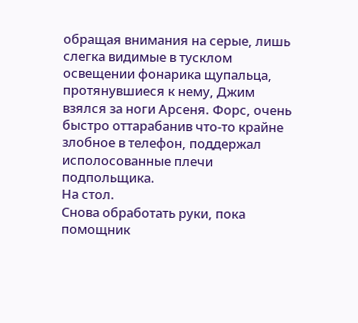обращая внимания на серые, лишь слегка видимые в тусклом освещении фонарика щупальца, протянувшиеся к нему, Джим взялся за ноги Арсеня. Форс, очень быстро оттарабанив что-то крайне злобное в телефон, поддержал исполосованные плечи подпольщика.
На стол.
Снова обработать руки, пока помощник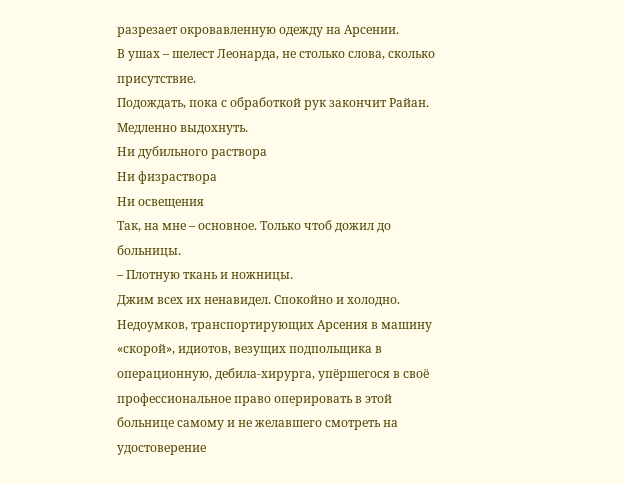разрезает окровавленную одежду на Арсении.
В ушах – шелест Леонарда, не столько слова, сколько присутствие.
Подождать, пока с обработкой рук закончит Райан.
Медленно выдохнуть.
Ни дубильного раствора
Ни физраствора
Ни освещения
Так, на мне – основное. Только чтоб дожил до больницы.
– Плотную ткань и ножницы.
Джим всех их ненавидел. Спокойно и холодно. Недоумков, транспортирующих Арсения в машину «скорой», идиотов, везущих подпольщика в операционную, дебила-хирурга, упёршегося в своё профессиональное право оперировать в этой больнице самому и не желавшего смотреть на удостоверение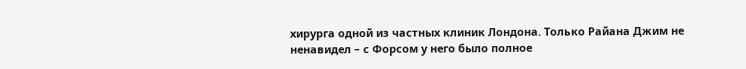хирурга одной из частных клиник Лондона. Только Райана Джим не ненавидел – с Форсом у него было полное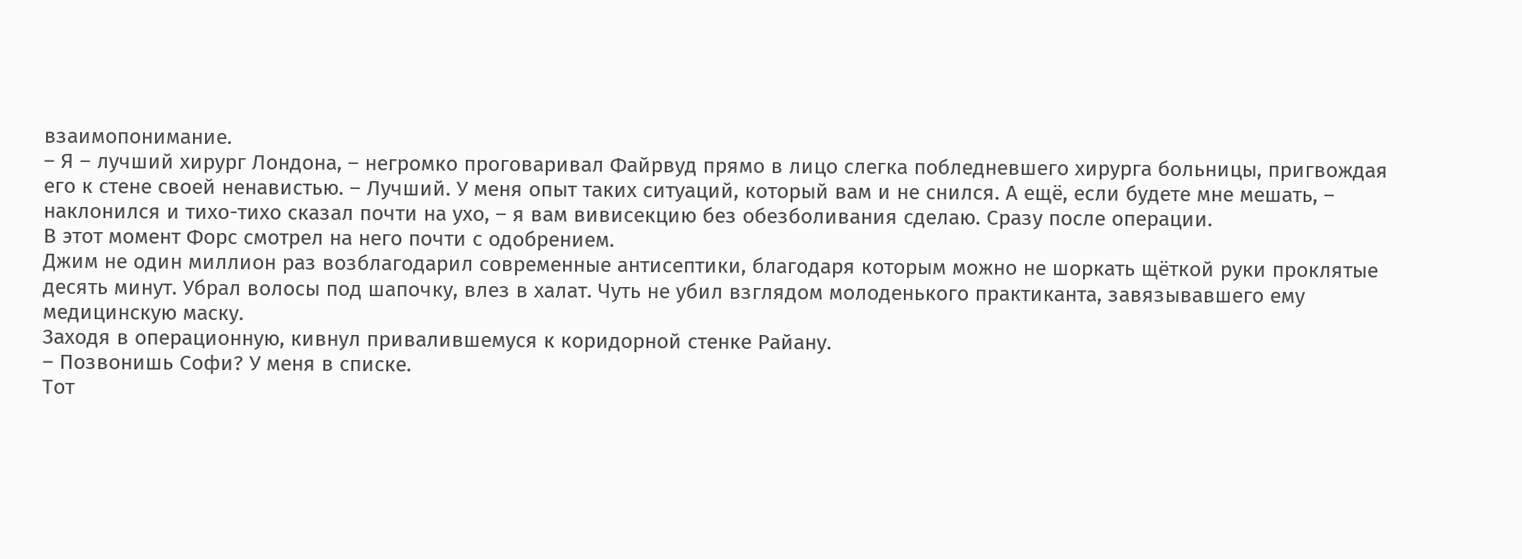взаимопонимание.
– Я – лучший хирург Лондона, – негромко проговаривал Файрвуд прямо в лицо слегка побледневшего хирурга больницы, пригвождая его к стене своей ненавистью. – Лучший. У меня опыт таких ситуаций, который вам и не снился. А ещё, если будете мне мешать, – наклонился и тихо-тихо сказал почти на ухо, – я вам вивисекцию без обезболивания сделаю. Сразу после операции.
В этот момент Форс смотрел на него почти с одобрением.
Джим не один миллион раз возблагодарил современные антисептики, благодаря которым можно не шоркать щёткой руки проклятые десять минут. Убрал волосы под шапочку, влез в халат. Чуть не убил взглядом молоденького практиканта, завязывавшего ему медицинскую маску.
Заходя в операционную, кивнул привалившемуся к коридорной стенке Райану.
– Позвонишь Софи? У меня в списке.
Тот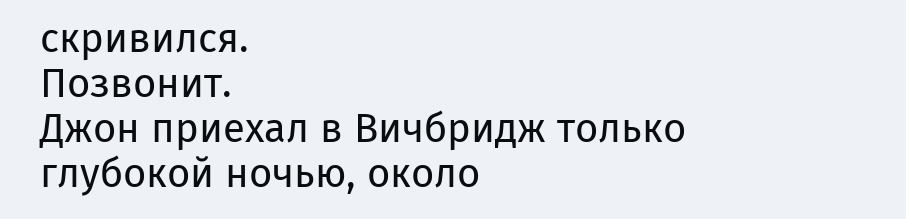скривился.
Позвонит.
Джон приехал в Вичбридж только глубокой ночью, около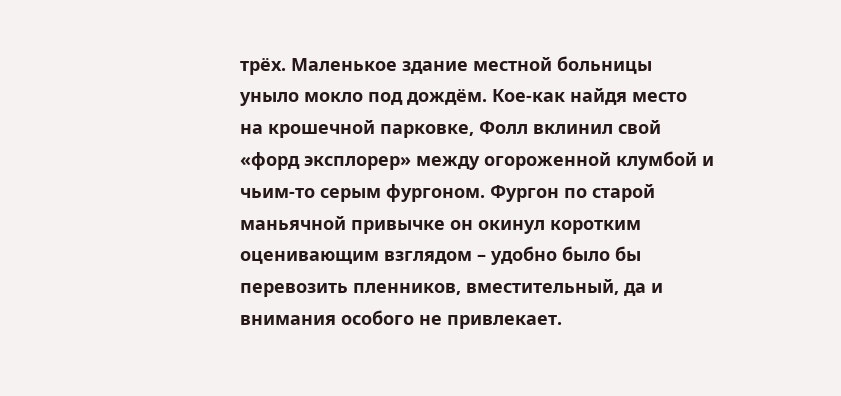трёх. Маленькое здание местной больницы уныло мокло под дождём. Кое-как найдя место на крошечной парковке, Фолл вклинил свой «форд эксплорер» между огороженной клумбой и чьим-то серым фургоном. Фургон по старой маньячной привычке он окинул коротким оценивающим взглядом – удобно было бы перевозить пленников, вместительный, да и внимания особого не привлекает.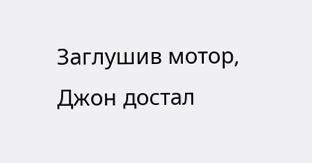Заглушив мотор, Джон достал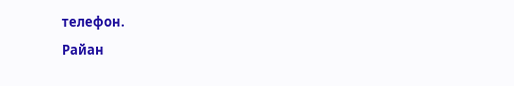телефон.
Райан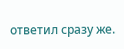ответил сразу же.